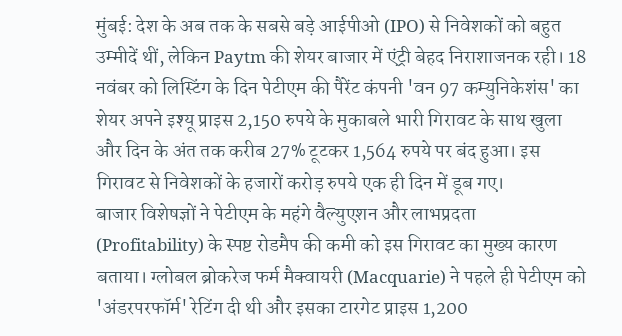मुंबई: देश के अब तक के सबसे बड़े आईपीओ (IPO) से निवेशकों को बहुत उम्मीदें थीं, लेकिन Paytm की शेयर बाजार में एंट्री बेहद निराशाजनक रही। 18 नवंबर को लिस्टिंग के दिन पेटीएम की पैरेंट कंपनी 'वन 97 कम्युनिकेशंस' का शेयर अपने इश्यू प्राइस 2,150 रुपये के मुकाबले भारी गिरावट के साथ खुला और दिन के अंत तक करीब 27% टूटकर 1,564 रुपये पर बंद हुआ। इस गिरावट से निवेशकों के हजारों करोड़ रुपये एक ही दिन में डूब गए।
बाजार विशेषज्ञों ने पेटीएम के महंगे वैल्युएशन और लाभप्रदता (Profitability) के स्पष्ट रोडमैप की कमी को इस गिरावट का मुख्य कारण बताया। ग्लोबल ब्रोकरेज फर्म मैक्वायरी (Macquarie) ने पहले ही पेटीएम को 'अंडरपरफॉर्म' रेटिंग दी थी और इसका टारगेट प्राइस 1,200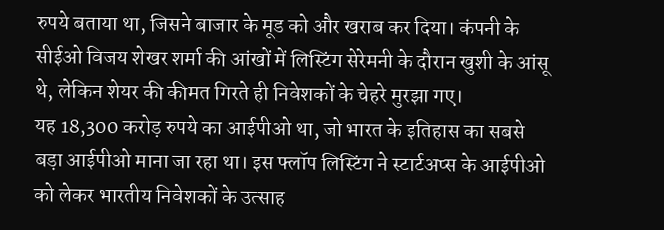रुपये बताया था, जिसने बाजार के मूड को और खराब कर दिया। कंपनी के सीईओ विजय शेखर शर्मा की आंखों में लिस्टिंग सेरेमनी के दौरान खुशी के आंसू थे, लेकिन शेयर की कीमत गिरते ही निवेशकों के चेहरे मुरझा गए।
यह 18,300 करोड़ रुपये का आईपीओ था, जो भारत के इतिहास का सबसे बड़ा आईपीओ माना जा रहा था। इस फ्लॉप लिस्टिंग ने स्टार्टअप्स के आईपीओ को लेकर भारतीय निवेशकों के उत्साह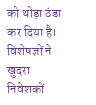को थोड़ा ठंडा कर दिया है। विशेषज्ञों ने खुदरा निवेशकों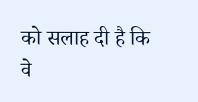को सलाह दी है कि वे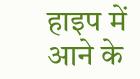हाइप में आने के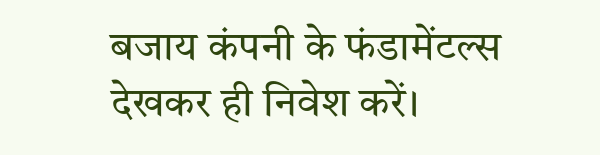बजाय कंपनी के फंडामेंटल्स देखकर ही निवेश करें।